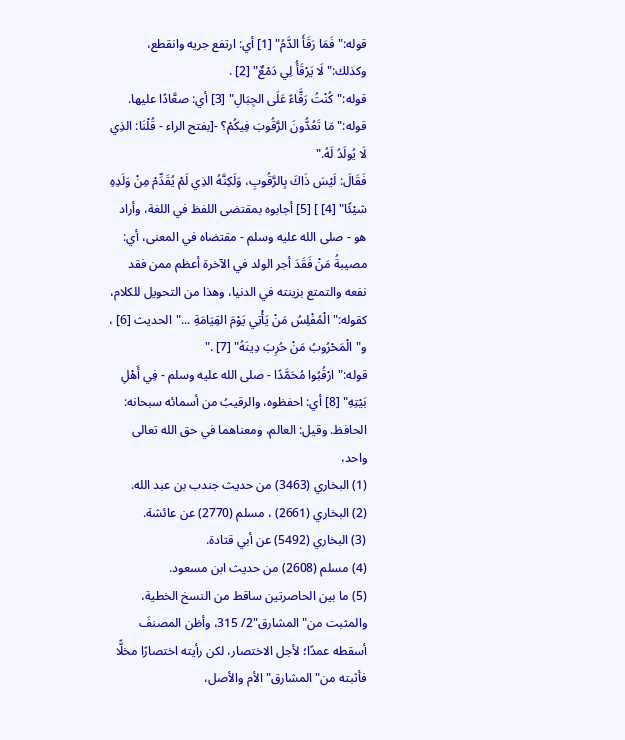قوله:"فَمَا رَقَأَ الدَّمُ" [1] أي: ارتفع جريه وانقطع، وكذلك:"لَا يَرْقَأُ لِي دَمْعٌ" [2] .
قوله:"كُنْتُ رَقَّاءً عَلَى الجِبَالِ" [3] أي: صعَّادًا عليها.
قوله:"مَا تَعُدُّونَ الرَّقُوبَ فِيكُمْ؟ -[بفتح الراء - قُلْنَا: الذِي لَا يُولَدُ لَهُ."
فَقَالَ: لَيْسَ ذَاكَ بِالرَّقُوبِ، وَلَكِنَّهُ الذِي لَمْ يُقَدِّمْ مِنْ وَلَدِهِ شيْئًا" [4] ] [5] أجابوه بمقتضى اللفظ في اللغة، وأراد هو - صلى الله عليه وسلم - مقتضاه في المعنى، أي: مصيبةُ مَنْ فَقَدَ أجر الولد في الآخرة أعظم ممن فقد نفعه والتمتع بزينته في الدنيا، وهذا من التحويل للكلام، كقوله:" الْمُفْلِسُ مَنْ يَأْتِي يَوْمَ القِيَامَةِ ..."الحديث [6] ، و"الْمَحْرُوبُ مَنْ حُرِبَ دِينَهُ" [7] ."
قوله:"ارْقُبُوا مُحَمَّدًا - صلى الله عليه وسلم - فِي أَهْلِ بَيْتِهِ" [8] أي: احفظوه، والرقيبُ من أسمائه سبحانه: الحافظ. وقيل: العالم، ومعناهما في حق الله تعالى واحد،
(1) البخاري (3463) من حديث جندب بن عبد الله.
(2) البخاري (2661) ، مسلم (2770) عن عائشة.
(3) البخاري (5492) عن أبي قتادة.
(4) مسلم (2608) من حديث ابن مسعود.
(5) ما بين الحاصرتين ساقط من النسخ الخطية، والمثبت من"المشارق"2/ 315، وأظن المصنفَ أسقطه عمدًا؛ لأجل الاختصار، لكن رأيته اختصارًا مخلًّا فأثبته من"المشارق"الأم والأصل،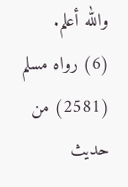والله أعلم.
(6) رواه مسلم (2581) من حديث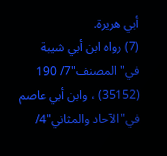أبي هريرة.
(7) رواه ابن أبي شيبة في"المصنف"7/ 190 (35152) ، وابن أبي عاصم في"الآحاد والمثاني"4/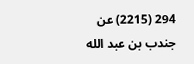294 (2215) عن جندب بن عبد الله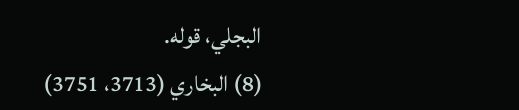البجلي، قوله.
(8) البخاري (3713، 3751)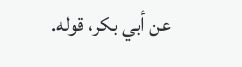عن أبي بكر، قوله.